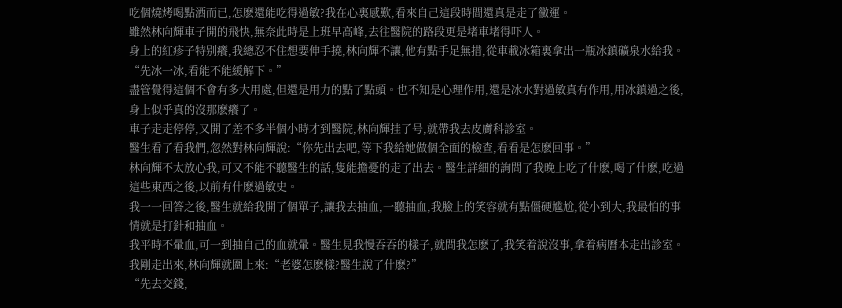吃個燒烤喝點酒而已,怎麽還能吃得過敏?我在心裏感歎,看來自己這段時間還真是走了黴運。
雖然林向輝車子開的飛快,無奈此時是上班早高峰,去往醫院的路段更是堵車堵得吓人。
身上的紅疹子特别癢,我總忍不住想要伸手撓,林向輝不讓,他有點手足無措,從車載冰箱裏拿出一瓶冰鎮礦泉水給我。
“先冰一冰,看能不能緩解下。”
盡管覺得這個不會有多大用處,但還是用力的點了點頭。也不知是心理作用,還是冰水對過敏真有作用,用冰鎮過之後,身上似乎真的沒那麽癢了。
車子走走停停,又開了差不多半個小時才到醫院,林向輝挂了号,就帶我去皮膚科診室。
醫生看了看我們,忽然對林向輝說:“你先出去吧,等下我給她做個全面的檢查,看看是怎麽回事。”
林向輝不太放心我,可又不能不聽醫生的話,隻能擔憂的走了出去。醫生詳細的詢問了我晚上吃了什麽,喝了什麽,吃過這些東西之後,以前有什麽過敏史。
我一一回答之後,醫生就給我開了個單子,讓我去抽血,一聽抽血,我臉上的笑容就有點僵硬尴尬,從小到大,我最怕的事情就是打針和抽血。
我平時不暈血,可一到抽自己的血就暈。醫生見我慢吞吞的樣子,就問我怎麽了,我笑着說沒事,拿着病曆本走出診室。
我剛走出來,林向輝就圍上來:“老婆怎麽樣?醫生說了什麽?”
“先去交錢,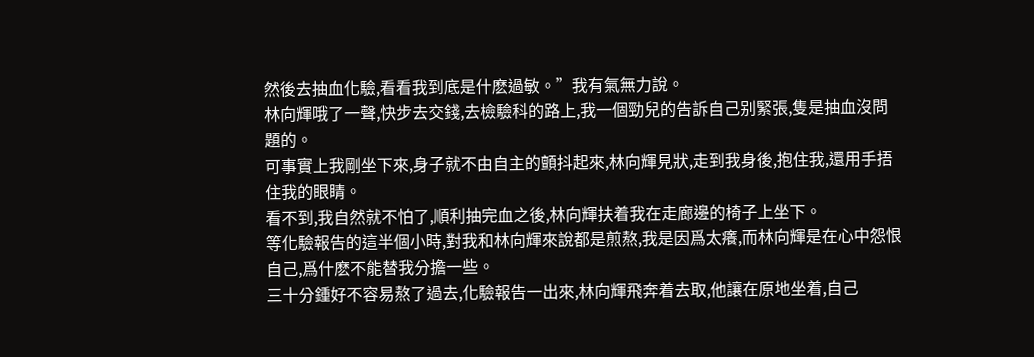然後去抽血化驗,看看我到底是什麽過敏。”我有氣無力說。
林向輝哦了一聲,快步去交錢,去檢驗科的路上,我一個勁兒的告訴自己别緊張,隻是抽血沒問題的。
可事實上我剛坐下來,身子就不由自主的顫抖起來,林向輝見狀,走到我身後,抱住我,還用手捂住我的眼睛。
看不到,我自然就不怕了,順利抽完血之後,林向輝扶着我在走廊邊的椅子上坐下。
等化驗報告的這半個小時,對我和林向輝來說都是煎熬,我是因爲太癢,而林向輝是在心中怨恨自己,爲什麽不能替我分擔一些。
三十分鍾好不容易熬了過去,化驗報告一出來,林向輝飛奔着去取,他讓在原地坐着,自己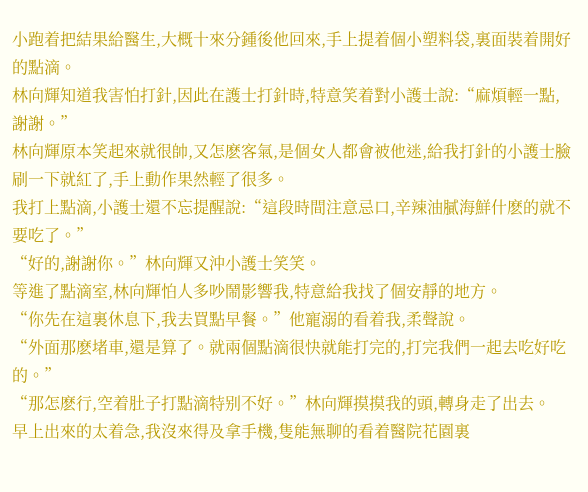小跑着把結果給醫生,大概十來分鍾後他回來,手上提着個小塑料袋,裏面裝着開好的點滴。
林向輝知道我害怕打針,因此在護士打針時,特意笑着對小護士說:“麻煩輕一點,謝謝。”
林向輝原本笑起來就很帥,又怎麽客氣,是個女人都會被他迷,給我打針的小護士臉刷一下就紅了,手上動作果然輕了很多。
我打上點滴,小護士還不忘提醒說:“這段時間注意忌口,辛辣油膩海鮮什麽的就不要吃了。”
“好的,謝謝你。”林向輝又沖小護士笑笑。
等進了點滴室,林向輝怕人多吵鬧影響我,特意給我找了個安靜的地方。
“你先在這裏休息下,我去買點早餐。”他寵溺的看着我,柔聲說。
“外面那麽堵車,還是算了。就兩個點滴很快就能打完的,打完我們一起去吃好吃的。”
“那怎麽行,空着肚子打點滴特别不好。”林向輝摸摸我的頭,轉身走了出去。
早上出來的太着急,我沒來得及拿手機,隻能無聊的看着醫院花園裏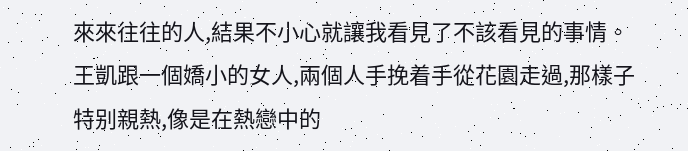來來往往的人,結果不小心就讓我看見了不該看見的事情。
王凱跟一個嬌小的女人,兩個人手挽着手從花園走過,那樣子特别親熱,像是在熱戀中的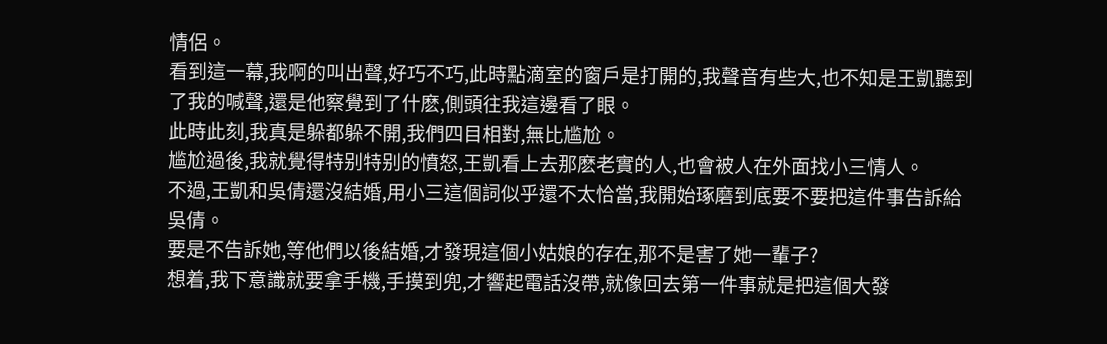情侶。
看到這一幕,我啊的叫出聲,好巧不巧,此時點滴室的窗戶是打開的,我聲音有些大,也不知是王凱聽到了我的喊聲,還是他察覺到了什麽,側頭往我這邊看了眼。
此時此刻,我真是躲都躲不開,我們四目相對,無比尴尬。
尴尬過後,我就覺得特别特别的憤怒,王凱看上去那麽老實的人,也會被人在外面找小三情人。
不過,王凱和吳倩還沒結婚,用小三這個詞似乎還不太恰當,我開始琢磨到底要不要把這件事告訴給吳倩。
要是不告訴她,等他們以後結婚,才發現這個小姑娘的存在,那不是害了她一輩子?
想着,我下意識就要拿手機,手摸到兜,才響起電話沒帶,就像回去第一件事就是把這個大發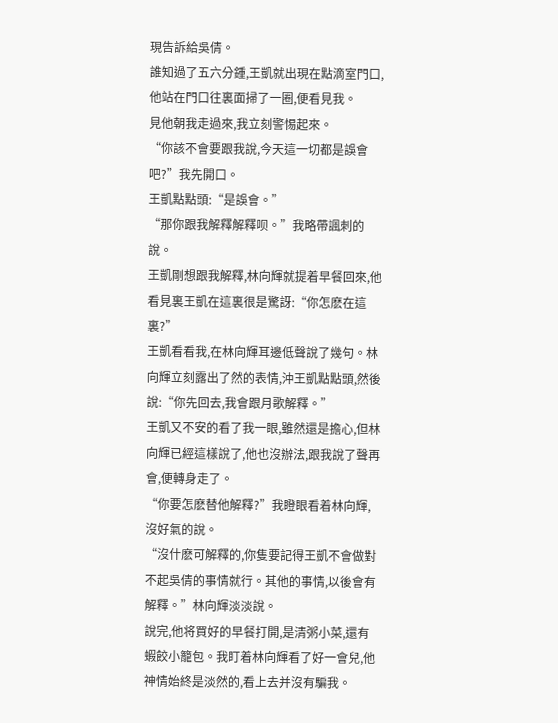現告訴給吳倩。
誰知過了五六分鍾,王凱就出現在點滴室門口,他站在門口往裏面掃了一圈,便看見我。
見他朝我走過來,我立刻警惕起來。
“你該不會要跟我說,今天這一切都是誤會吧?”我先開口。
王凱點點頭:“是誤會。”
“那你跟我解釋解釋呗。”我略帶諷刺的說。
王凱剛想跟我解釋,林向輝就提着早餐回來,他看見裏王凱在這裏很是驚訝:“你怎麽在這裏?”
王凱看看我,在林向輝耳邊低聲說了幾句。林向輝立刻露出了然的表情,沖王凱點點頭,然後說:“你先回去,我會跟月歌解釋。”
王凱又不安的看了我一眼,雖然還是擔心,但林向輝已經這樣說了,他也沒辦法,跟我說了聲再會,便轉身走了。
“你要怎麽替他解釋?”我瞪眼看着林向輝,沒好氣的說。
“沒什麽可解釋的,你隻要記得王凱不會做對不起吳倩的事情就行。其他的事情,以後會有解釋。”林向輝淡淡說。
說完,他将買好的早餐打開,是清粥小菜,還有蝦餃小籠包。我盯着林向輝看了好一會兒,他神情始終是淡然的,看上去并沒有騙我。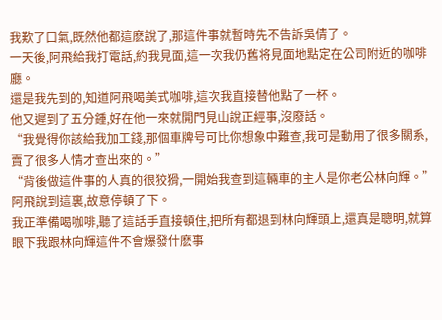我歎了口氣,既然他都這麽說了,那這件事就暫時先不告訴吳倩了。
一天後,阿飛給我打電話,約我見面,這一次我仍舊将見面地點定在公司附近的咖啡廳。
還是我先到的,知道阿飛喝美式咖啡,這次我直接替他點了一杯。
他又遲到了五分鍾,好在他一來就開門見山說正經事,沒廢話。
“我覺得你該給我加工錢,那個車牌号可比你想象中難查,我可是動用了很多關系,賣了很多人情才查出來的。”
“背後做這件事的人真的很狡猾,一開始我查到這輛車的主人是你老公林向輝。”阿飛說到這裏,故意停頓了下。
我正準備喝咖啡,聽了這話手直接頓住,把所有都退到林向輝頭上,還真是聰明,就算眼下我跟林向輝這件不會爆發什麽事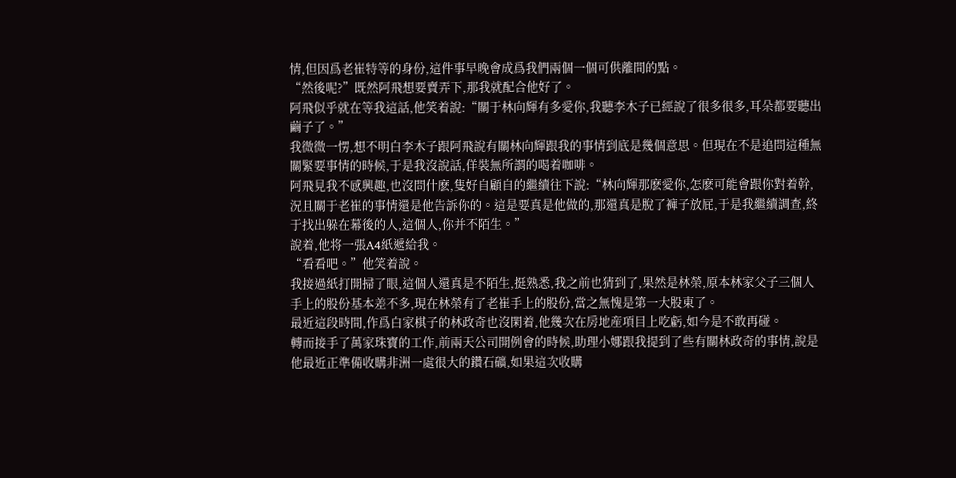情,但因爲老崔特等的身份,這件事早晚會成爲我們兩個一個可供離間的點。
“然後呢?”既然阿飛想要賣弄下,那我就配合他好了。
阿飛似乎就在等我這話,他笑着說:“關于林向輝有多愛你,我聽李木子已經說了很多很多,耳朵都要聽出繭子了。”
我微微一愣,想不明白李木子跟阿飛說有關林向輝跟我的事情到底是幾個意思。但現在不是追問這種無關緊要事情的時候,于是我沒說話,佯裝無所謂的喝着咖啡。
阿飛見我不感興趣,也沒問什麽,隻好自顧自的繼續往下說:“林向輝那麽愛你,怎麽可能會跟你對着幹,況且關于老崔的事情還是他告訴你的。這是要真是他做的,那還真是脫了褲子放屁,于是我繼續調查,終于找出躲在幕後的人,這個人,你并不陌生。”
說着,他将一張A4紙遞給我。
“看看吧。”他笑着說。
我接過紙打開掃了眼,這個人還真是不陌生,挺熟悉,我之前也猜到了,果然是林榮,原本林家父子三個人手上的股份基本差不多,現在林榮有了老崔手上的股份,當之無愧是第一大股東了。
最近這段時間,作爲白家棋子的林政奇也沒閑着,他幾次在房地産項目上吃虧,如今是不敢再碰。
轉而接手了萬家珠寶的工作,前兩天公司開例會的時候,助理小娜跟我提到了些有關林政奇的事情,說是他最近正準備收購非洲一處很大的鑽石礦,如果這次收購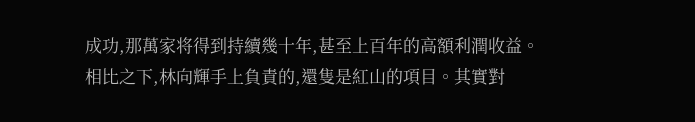成功,那萬家将得到持續幾十年,甚至上百年的高額利潤收益。
相比之下,林向輝手上負責的,還隻是紅山的項目。其實對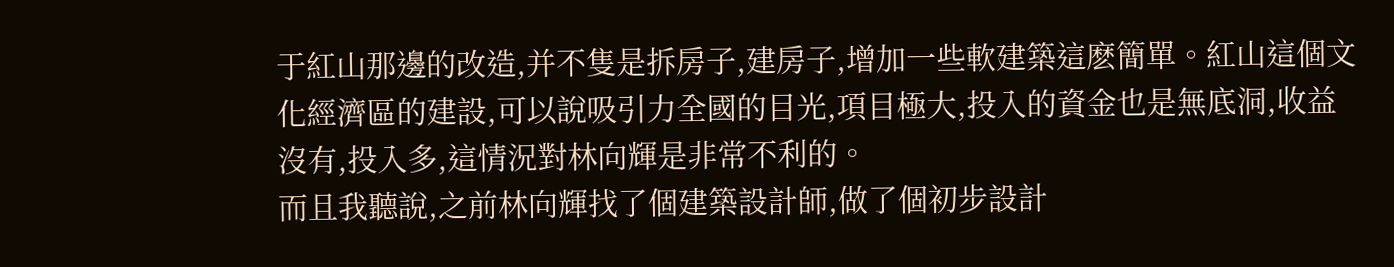于紅山那邊的改造,并不隻是拆房子,建房子,增加一些軟建築這麽簡單。紅山這個文化經濟區的建設,可以說吸引力全國的目光,項目極大,投入的資金也是無底洞,收益沒有,投入多,這情況對林向輝是非常不利的。
而且我聽說,之前林向輝找了個建築設計師,做了個初步設計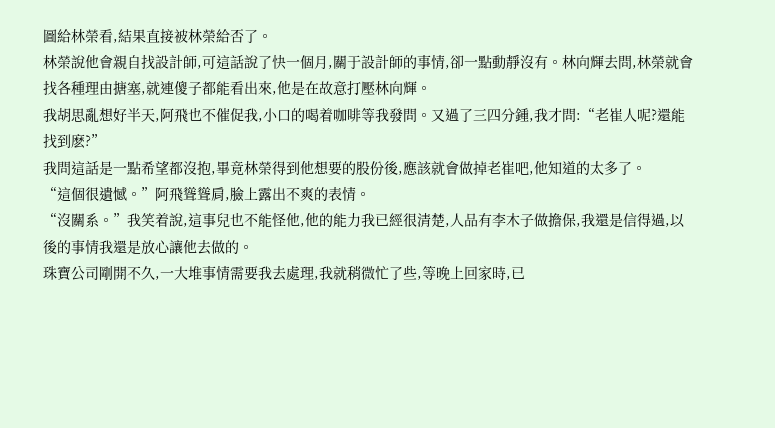圖給林榮看,結果直接被林榮給否了。
林榮說他會親自找設計師,可這話說了快一個月,關于設計師的事情,卻一點動靜沒有。林向輝去問,林榮就會找各種理由搪塞,就連傻子都能看出來,他是在故意打壓林向輝。
我胡思亂想好半天,阿飛也不催促我,小口的喝着咖啡等我發問。又過了三四分鍾,我才問:“老崔人呢?還能找到麽?”
我問這話是一點希望都沒抱,畢竟林榮得到他想要的股份後,應該就會做掉老崔吧,他知道的太多了。
“這個很遺憾。”阿飛聳聳肩,臉上露出不爽的表情。
“沒關系。”我笑着說,這事兒也不能怪他,他的能力我已經很清楚,人品有李木子做擔保,我還是信得過,以後的事情我還是放心讓他去做的。
珠寶公司剛開不久,一大堆事情需要我去處理,我就稍微忙了些,等晚上回家時,已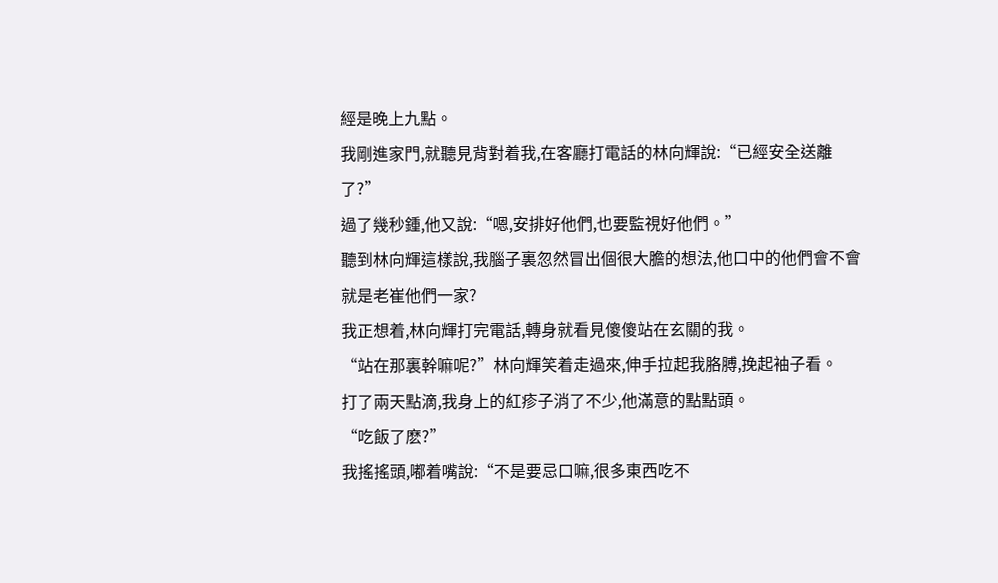經是晚上九點。
我剛進家門,就聽見背對着我,在客廳打電話的林向輝說:“已經安全送離了?”
過了幾秒鍾,他又說:“嗯,安排好他們,也要監視好他們。”
聽到林向輝這樣說,我腦子裏忽然冒出個很大膽的想法,他口中的他們會不會就是老崔他們一家?
我正想着,林向輝打完電話,轉身就看見傻傻站在玄關的我。
“站在那裏幹嘛呢?”林向輝笑着走過來,伸手拉起我胳膊,挽起袖子看。
打了兩天點滴,我身上的紅疹子消了不少,他滿意的點點頭。
“吃飯了麽?”
我搖搖頭,嘟着嘴說:“不是要忌口嘛,很多東西吃不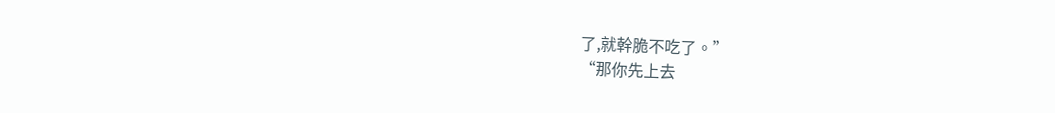了,就幹脆不吃了。”
“那你先上去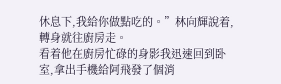休息下,我給你做點吃的。”林向輝說着,轉身就往廚房走。
看着他在廚房忙碌的身影我迅速回到卧室,拿出手機給阿飛發了個消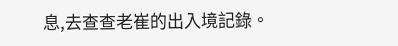息,去查查老崔的出入境記錄。